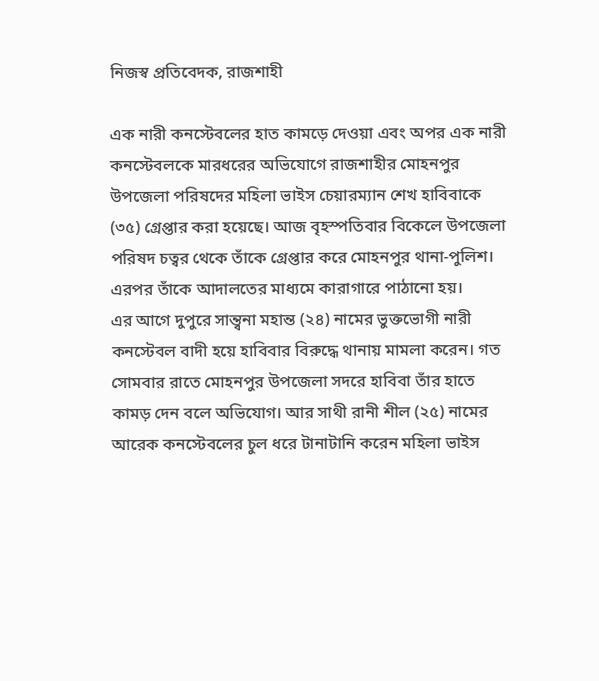নিজস্ব প্রতিবেদক, রাজশাহী

এক নারী কনস্টেবলের হাত কামড়ে দেওয়া এবং অপর এক নারী কনস্টেবলকে মারধরের অভিযোগে রাজশাহীর মোহনপুর উপজেলা পরিষদের মহিলা ভাইস চেয়ারম্যান শেখ হাবিবাকে (৩৫) গ্রেপ্তার করা হয়েছে। আজ বৃহস্পতিবার বিকেলে উপজেলা পরিষদ চত্বর থেকে তাঁকে গ্রেপ্তার করে মোহনপুর থানা-পুলিশ। এরপর তাঁকে আদালতের মাধ্যমে কারাগারে পাঠানো হয়।
এর আগে দুপুরে সান্ত্বনা মহান্ত (২৪) নামের ভুক্তভোগী নারী কনস্টেবল বাদী হয়ে হাবিবার বিরুদ্ধে থানায় মামলা করেন। গত সোমবার রাতে মোহনপুর উপজেলা সদরে হাবিবা তাঁর হাতে কামড় দেন বলে অভিযোগ। আর সাথী রানী শীল (২৫) নামের আরেক কনস্টেবলের চুল ধরে টানাটানি করেন মহিলা ভাইস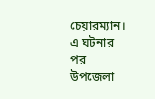চেয়ারম্যান। এ ঘটনার পর উপজেলা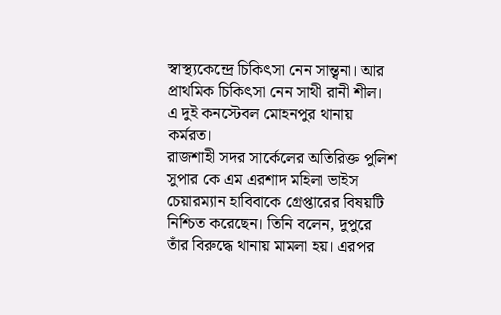স্বাস্থ্যকেন্দ্রে চিকিৎসা নেন সান্ত্বনা। আর প্রাথমিক চিকিৎসা নেন সাথী রানী শীল। এ দুই কনস্টেবল মোহনপুর থানায় কর্মরত।
রাজশাহী সদর সার্কেলের অতিরিক্ত পুলিশ সুপার কে এম এরশাদ মহিলা ভাইস চেয়ারম্যান হাবিবাকে গ্রেপ্তারের বিষয়টি নিশ্চিত করেছেন। তিনি বলেন, দুপুরে তাঁর বিরুদ্ধে থানায় মামলা হয়। এরপর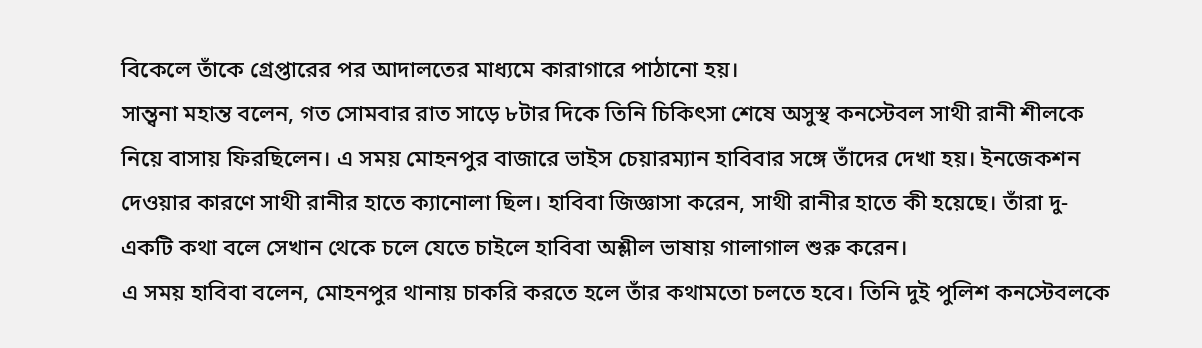বিকেলে তাঁকে গ্রেপ্তারের পর আদালতের মাধ্যমে কারাগারে পাঠানো হয়।
সান্ত্বনা মহান্ত বলেন, গত সোমবার রাত সাড়ে ৮টার দিকে তিনি চিকিৎসা শেষে অসুস্থ কনস্টেবল সাথী রানী শীলকে নিয়ে বাসায় ফিরছিলেন। এ সময় মোহনপুর বাজারে ভাইস চেয়ারম্যান হাবিবার সঙ্গে তাঁদের দেখা হয়। ইনজেকশন দেওয়ার কারণে সাথী রানীর হাতে ক্যানোলা ছিল। হাবিবা জিজ্ঞাসা করেন, সাথী রানীর হাতে কী হয়েছে। তাঁরা দু-একটি কথা বলে সেখান থেকে চলে যেতে চাইলে হাবিবা অশ্লীল ভাষায় গালাগাল শুরু করেন।
এ সময় হাবিবা বলেন, মোহনপুর থানায় চাকরি করতে হলে তাঁর কথামতো চলতে হবে। তিনি দুই পুলিশ কনস্টেবলকে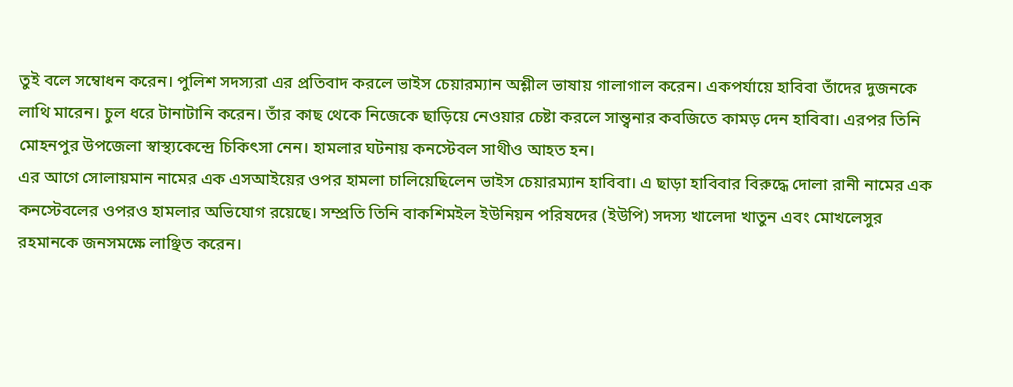তুই বলে সম্বোধন করেন। পুলিশ সদস্যরা এর প্রতিবাদ করলে ভাইস চেয়ারম্যান অশ্লীল ভাষায় গালাগাল করেন। একপর্যায়ে হাবিবা তাঁদের দুজনকে লাথি মারেন। চুল ধরে টানাটানি করেন। তাঁর কাছ থেকে নিজেকে ছাড়িয়ে নেওয়ার চেষ্টা করলে সান্ত্বনার কবজিতে কামড় দেন হাবিবা। এরপর তিনি মোহনপুর উপজেলা স্বাস্থ্যকেন্দ্রে চিকিৎসা নেন। হামলার ঘটনায় কনস্টেবল সাথীও আহত হন।
এর আগে সোলায়মান নামের এক এসআইয়ের ওপর হামলা চালিয়েছিলেন ভাইস চেয়ারম্যান হাবিবা। এ ছাড়া হাবিবার বিরুদ্ধে দোলা রানী নামের এক কনস্টেবলের ওপরও হামলার অভিযোগ রয়েছে। সম্প্রতি তিনি বাকশিমইল ইউনিয়ন পরিষদের (ইউপি) সদস্য খালেদা খাতুন এবং মোখলেসুর রহমানকে জনসমক্ষে লাঞ্ছিত করেন।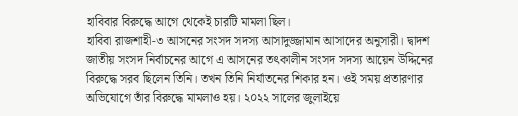হাবিবার বিরুদ্ধে আগে থেকেই চারটি মামলা ছিল।
হাবিবা রাজশাহী-৩ আসনের সংসদ সদস্য আসাদুজ্জামান আসাদের অনুসারী। দ্বাদশ জাতীয় সংসদ নির্বাচনের আগে এ আসনের তৎকালীন সংসদ সদস্য আয়েন উদ্দিনের বিরুদ্ধে সরব ছিলেন তিনি। তখন তিনি নির্যাতনের শিকার হন। ওই সময় প্রতারণার অভিযোগে তাঁর বিরুদ্ধে মামলাও হয়। ২০২২ সালের জুলাইয়ে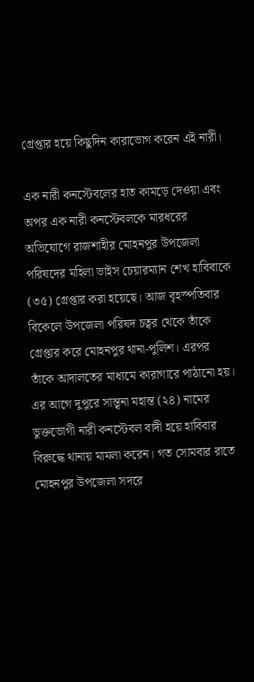গ্রেপ্তার হয়ে কিছুদিন কারাভোগ করেন এই নারী।

এক নারী কনস্টেবলের হাত কামড়ে দেওয়া এবং অপর এক নারী কনস্টেবলকে মারধরের অভিযোগে রাজশাহীর মোহনপুর উপজেলা পরিষদের মহিলা ভাইস চেয়ারম্যান শেখ হাবিবাকে (৩৫) গ্রেপ্তার করা হয়েছে। আজ বৃহস্পতিবার বিকেলে উপজেলা পরিষদ চত্বর থেকে তাঁকে গ্রেপ্তার করে মোহনপুর থানা-পুলিশ। এরপর তাঁকে আদালতের মাধ্যমে কারাগারে পাঠানো হয়।
এর আগে দুপুরে সান্ত্বনা মহান্ত (২৪) নামের ভুক্তভোগী নারী কনস্টেবল বাদী হয়ে হাবিবার বিরুদ্ধে থানায় মামলা করেন। গত সোমবার রাতে মোহনপুর উপজেলা সদরে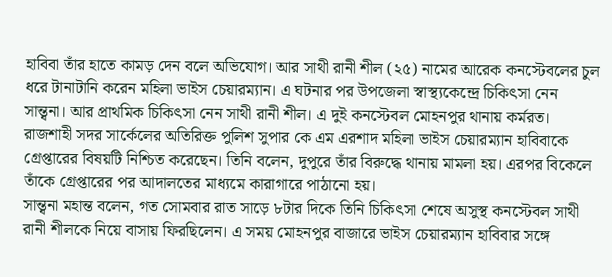হাবিবা তাঁর হাতে কামড় দেন বলে অভিযোগ। আর সাথী রানী শীল (২৫) নামের আরেক কনস্টেবলের চুল ধরে টানাটানি করেন মহিলা ভাইস চেয়ারম্যান। এ ঘটনার পর উপজেলা স্বাস্থ্যকেন্দ্রে চিকিৎসা নেন সান্ত্বনা। আর প্রাথমিক চিকিৎসা নেন সাথী রানী শীল। এ দুই কনস্টেবল মোহনপুর থানায় কর্মরত।
রাজশাহী সদর সার্কেলের অতিরিক্ত পুলিশ সুপার কে এম এরশাদ মহিলা ভাইস চেয়ারম্যান হাবিবাকে গ্রেপ্তারের বিষয়টি নিশ্চিত করেছেন। তিনি বলেন, দুপুরে তাঁর বিরুদ্ধে থানায় মামলা হয়। এরপর বিকেলে তাঁকে গ্রেপ্তারের পর আদালতের মাধ্যমে কারাগারে পাঠানো হয়।
সান্ত্বনা মহান্ত বলেন, গত সোমবার রাত সাড়ে ৮টার দিকে তিনি চিকিৎসা শেষে অসুস্থ কনস্টেবল সাথী রানী শীলকে নিয়ে বাসায় ফিরছিলেন। এ সময় মোহনপুর বাজারে ভাইস চেয়ারম্যান হাবিবার সঙ্গে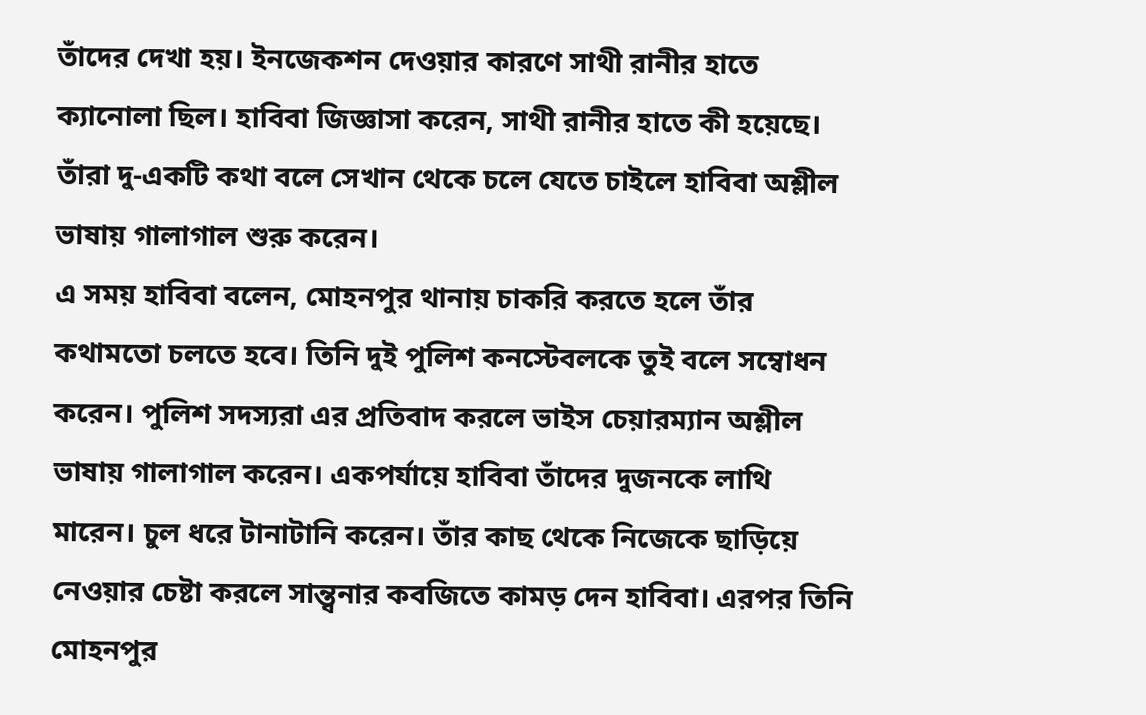তাঁদের দেখা হয়। ইনজেকশন দেওয়ার কারণে সাথী রানীর হাতে ক্যানোলা ছিল। হাবিবা জিজ্ঞাসা করেন, সাথী রানীর হাতে কী হয়েছে। তাঁরা দু-একটি কথা বলে সেখান থেকে চলে যেতে চাইলে হাবিবা অশ্লীল ভাষায় গালাগাল শুরু করেন।
এ সময় হাবিবা বলেন, মোহনপুর থানায় চাকরি করতে হলে তাঁর কথামতো চলতে হবে। তিনি দুই পুলিশ কনস্টেবলকে তুই বলে সম্বোধন করেন। পুলিশ সদস্যরা এর প্রতিবাদ করলে ভাইস চেয়ারম্যান অশ্লীল ভাষায় গালাগাল করেন। একপর্যায়ে হাবিবা তাঁদের দুজনকে লাথি মারেন। চুল ধরে টানাটানি করেন। তাঁর কাছ থেকে নিজেকে ছাড়িয়ে নেওয়ার চেষ্টা করলে সান্ত্বনার কবজিতে কামড় দেন হাবিবা। এরপর তিনি মোহনপুর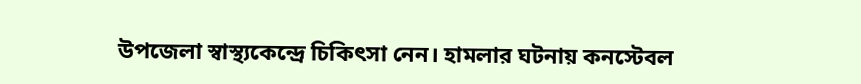উপজেলা স্বাস্থ্যকেন্দ্রে চিকিৎসা নেন। হামলার ঘটনায় কনস্টেবল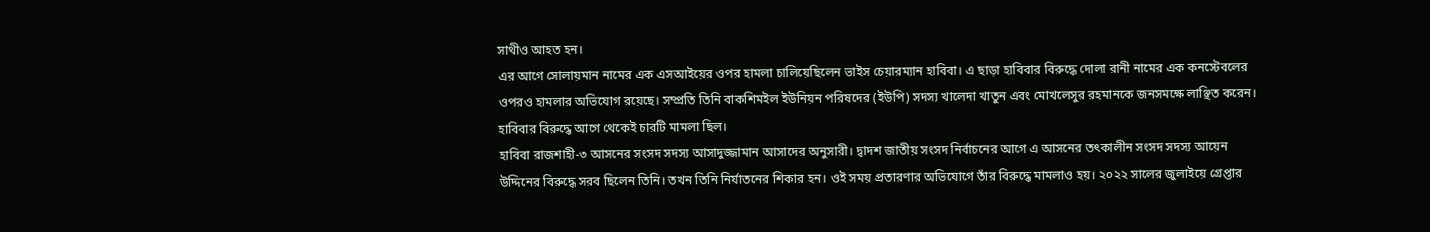সাথীও আহত হন।
এর আগে সোলায়মান নামের এক এসআইয়ের ওপর হামলা চালিয়েছিলেন ভাইস চেয়ারম্যান হাবিবা। এ ছাড়া হাবিবার বিরুদ্ধে দোলা রানী নামের এক কনস্টেবলের ওপরও হামলার অভিযোগ রয়েছে। সম্প্রতি তিনি বাকশিমইল ইউনিয়ন পরিষদের (ইউপি) সদস্য খালেদা খাতুন এবং মোখলেসুর রহমানকে জনসমক্ষে লাঞ্ছিত করেন। হাবিবার বিরুদ্ধে আগে থেকেই চারটি মামলা ছিল।
হাবিবা রাজশাহী-৩ আসনের সংসদ সদস্য আসাদুজ্জামান আসাদের অনুসারী। দ্বাদশ জাতীয় সংসদ নির্বাচনের আগে এ আসনের তৎকালীন সংসদ সদস্য আয়েন উদ্দিনের বিরুদ্ধে সরব ছিলেন তিনি। তখন তিনি নির্যাতনের শিকার হন। ওই সময় প্রতারণার অভিযোগে তাঁর বিরুদ্ধে মামলাও হয়। ২০২২ সালের জুলাইয়ে গ্রেপ্তার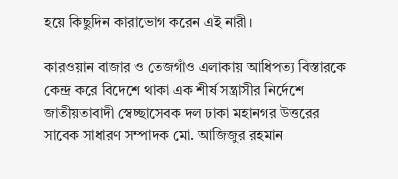হয়ে কিছুদিন কারাভোগ করেন এই নারী।

কারওয়ান বাজার ও তেজগাঁও এলাকায় আধিপত্য বিস্তারকে কেন্দ্র করে বিদেশে থাকা এক শীর্ষ সন্ত্রাসীর নির্দেশে জাতীয়তাবাদী স্বেচ্ছাসেবক দল ঢাকা মহানগর উত্তরের সাবেক সাধারণ সম্পাদক মো. আজিজুর রহমান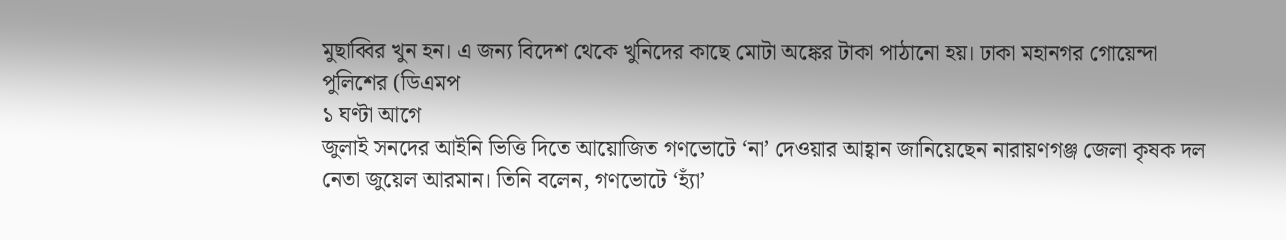মুছাব্বির খুন হন। এ জন্য বিদেশ থেকে খুনিদের কাছে মোটা অঙ্কের টাকা পাঠানো হয়। ঢাকা মহানগর গোয়েন্দা পুলিশের (ডিএমপ
১ ঘণ্টা আগে
জুলাই সনদের আইনি ভিত্তি দিতে আয়োজিত গণভোটে ‘না’ দেওয়ার আহ্বান জানিয়েছেন নারায়ণগঞ্জ জেলা কৃষক দল নেতা জুয়েল আরমান। তিনি বলেন, গণভোটে ‘হ্যাঁ’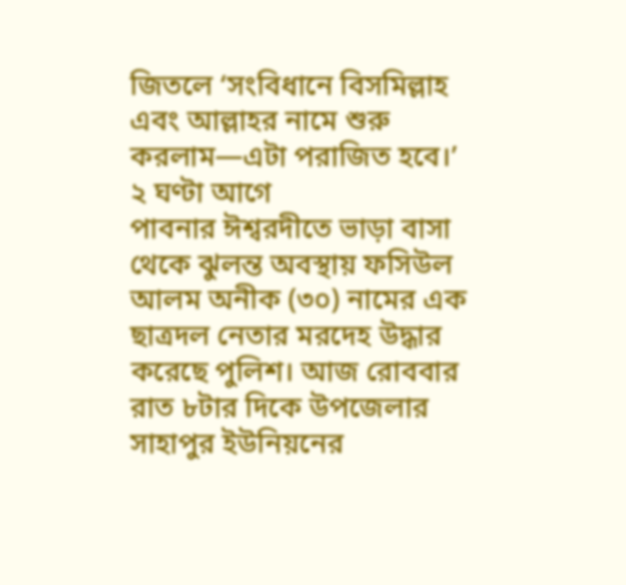জিতলে ‘সংবিধানে বিসমিল্লাহ এবং আল্লাহর নামে শুরু করলাম—এটা পরাজিত হবে।’
২ ঘণ্টা আগে
পাবনার ঈশ্বরদীতে ভাড়া বাসা থেকে ঝুলন্ত অবস্থায় ফসিউল আলম অনীক (৩০) নামের এক ছাত্রদল নেতার মরদেহ উদ্ধার করেছে পুলিশ। আজ রোববার রাত ৮টার দিকে উপজেলার সাহাপুর ইউনিয়নের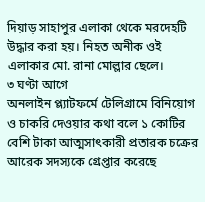দিয়াড় সাহাপুর এলাকা থেকে মরদেহটি উদ্ধার করা হয়। নিহত অনীক ওই এলাকার মো. রানা মোল্লার ছেলে।
৩ ঘণ্টা আগে
অনলাইন প্ল্যাটফর্মে টেলিগ্রামে বিনিয়োগ ও চাকরি দেওয়ার কথা বলে ১ কোটির বেশি টাকা আত্মসাৎকারী প্রতারক চক্রের আরেক সদস্যকে গ্রেপ্তার করেছে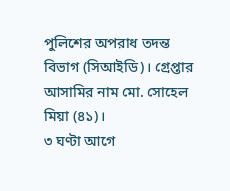পুলিশের অপরাধ তদন্ত বিভাগ (সিআইডি)। গ্রেপ্তার আসামির নাম মো. সোহেল মিয়া (৪১)।
৩ ঘণ্টা আগে